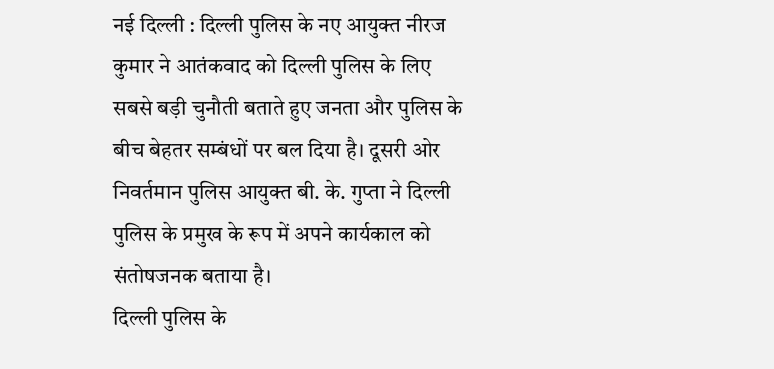नई दिल्ली : दिल्ली पुलिस के नए आयुक्त नीरज कुमार ने आतंकवाद को दिल्ली पुलिस के लिए सबसे बड़ी चुनौती बताते हुए जनता और पुलिस के बीच बेहतर सम्बंधों पर बल दिया है। दूसरी ओर निवर्तमान पुलिस आयुक्त बी. के. गुप्ता ने दिल्ली पुलिस के प्रमुख के रूप में अपने कार्यकाल को संतोषजनक बताया है।
दिल्ली पुलिस के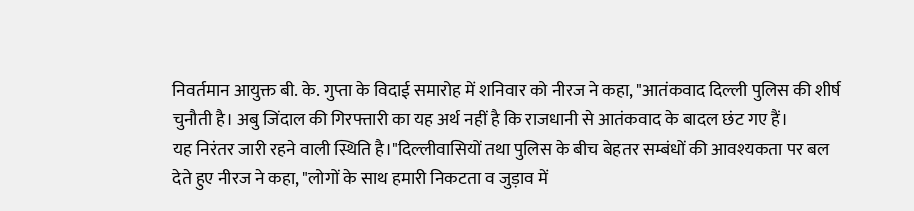निवर्तमान आयुक्त बी. के. गुप्ता के विदाई समारोह में शनिवार को नीरज ने कहा, "आतंकवाद दिल्ली पुलिस की शीर्ष चुनौती है। अबु जिंदाल की गिरफ्तारी का यह अर्थ नहीं है कि राजधानी से आतंकवाद के बादल छंट गए हैं।
यह निरंतर जारी रहने वाली स्थिति है।"दिल्लीवासियों तथा पुलिस के बीच बेहतर सम्बंधों की आवश्यकता पर बल देते हुए नीरज ने कहा, "लोगों के साथ हमारी निकटता व जुड़ाव में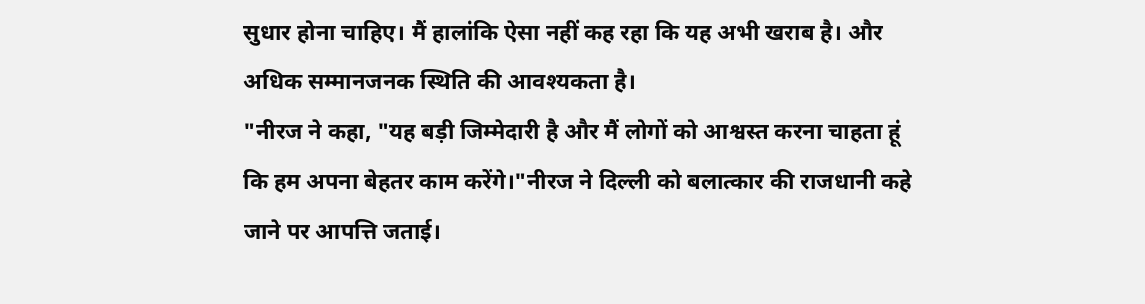सुधार होना चाहिए। मैं हालांकि ऐसा नहीं कह रहा कि यह अभी खराब है। और अधिक सम्मानजनक स्थिति की आवश्यकता है।
"नीरज ने कहा, "यह बड़ी जिम्मेदारी है और मैं लोगों को आश्वस्त करना चाहता हूं कि हम अपना बेहतर काम करेंगे।"नीरज ने दिल्ली को बलात्कार की राजधानी कहे जाने पर आपत्ति जताई।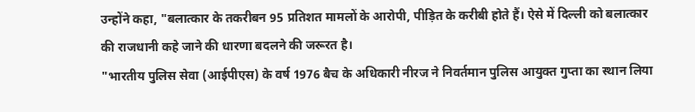उन्होंने कहा, "बलात्कार के तकरीबन 95 प्रतिशत मामलों के आरोपी, पीड़ित के करीबी होते हैं। ऐसे में दिल्ली को बलात्कार की राजधानी कहे जाने की धारणा बदलने की जरूरत है।
"भारतीय पुलिस सेवा (आईपीएस) के वर्ष 1976 बैच के अधिकारी नीरज ने निवर्तमान पुलिस आयुक्त गुप्ता का स्थान लिया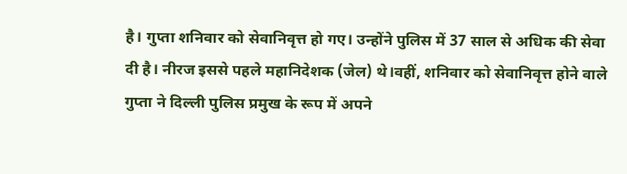है। गुप्ता शनिवार को सेवानिवृत्त हो गए। उन्होंने पुलिस में 37 साल से अधिक की सेवा दी है। नीरज इससे पहले महानिदेशक (जेल) थे।वहीं, शनिवार को सेवानिवृत्त होने वाले गुप्ता ने दिल्ली पुलिस प्रमुख के रूप में अपने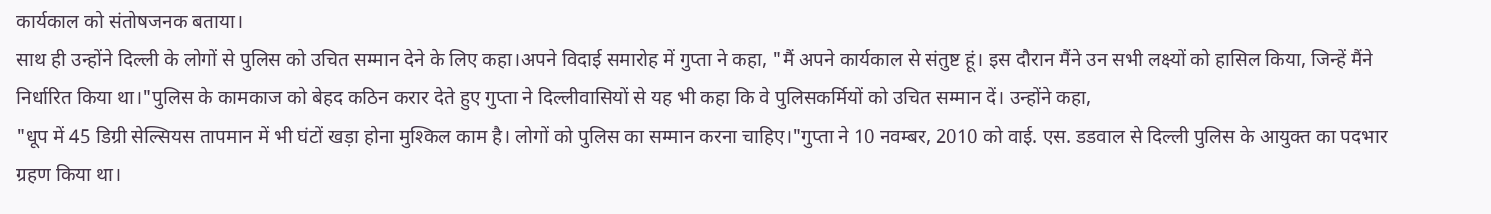कार्यकाल को संतोषजनक बताया।
साथ ही उन्होंने दिल्ली के लोगों से पुलिस को उचित सम्मान देने के लिए कहा।अपने विदाई समारोह में गुप्ता ने कहा, "मैं अपने कार्यकाल से संतुष्ट हूं। इस दौरान मैंने उन सभी लक्ष्यों को हासिल किया, जिन्हें मैंने निर्धारित किया था।"पुलिस के कामकाज को बेहद कठिन करार देते हुए गुप्ता ने दिल्लीवासियों से यह भी कहा कि वे पुलिसकर्मियों को उचित सम्मान दें। उन्होंने कहा,
"धूप में 45 डिग्री सेल्सियस तापमान में भी घंटों खड़ा होना मुश्किल काम है। लोगों को पुलिस का सम्मान करना चाहिए।"गुप्ता ने 10 नवम्बर, 2010 को वाई. एस. डडवाल से दिल्ली पुलिस के आयुक्त का पदभार ग्रहण किया था।